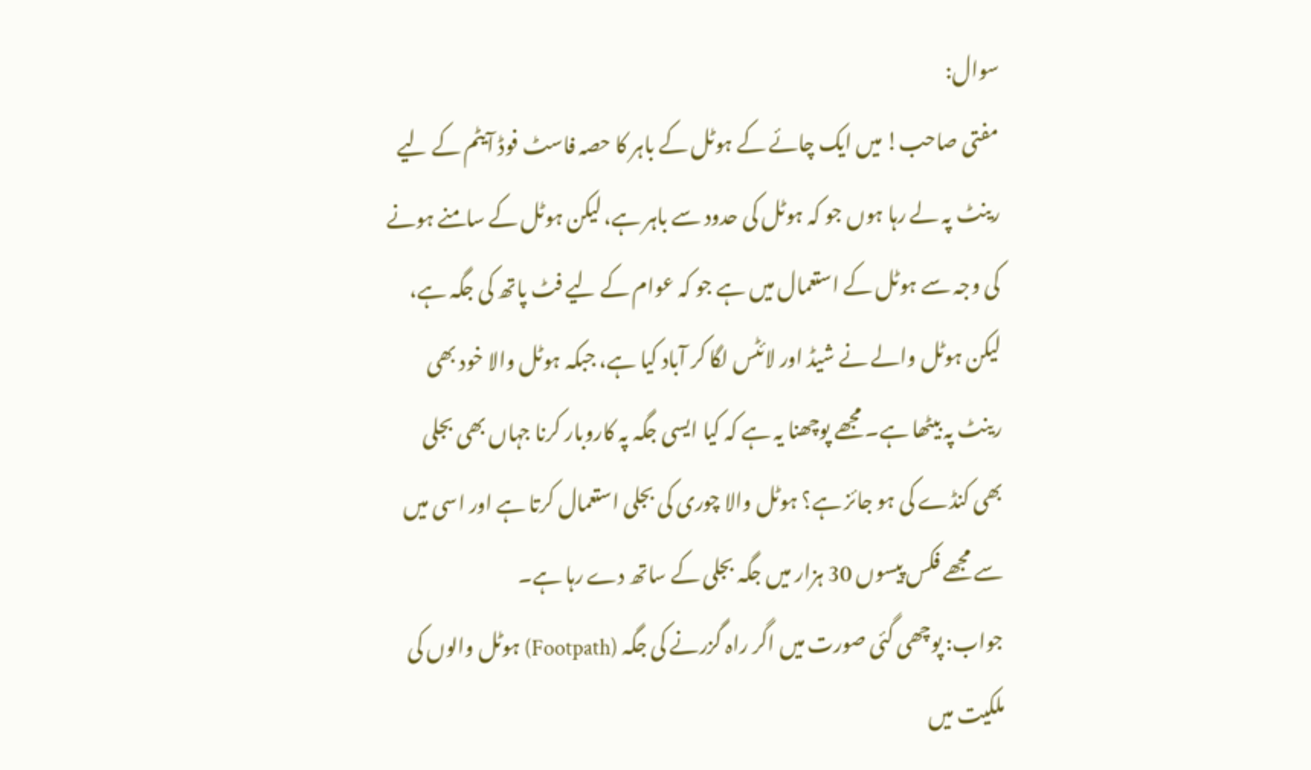سوال:
مفتی صاحب! میں ایک چائے کے ہوٹل کے باہر کا حصہ فاسٹ فوڈ آیٹم کے لیے رینٹ پہ لے رہا ہوں جو کہ ہوٹل کی حدود سے باہر ہے، لیکن ہوٹل کے سامنے ہونے کی وجہ سے ہوٹل کے استعمال میں ہے جو کہ عوام کے لیے فٹ پاتھ کی جگہ ہے، لیکن ہوٹل والے نے شیڈ اور لائٹس لگا کر آباد کیا ہے، جبکہ ہوٹل والا خود بھی رینٹ پہ بیٹھا ہے۔ مجھے پوچھنا یہ ہے کہ کیا ایسی جگہ پہ کاروبار کرنا جہاں بھی بجلی بھی کنڈے کی ہو جائز ہے؟ ہوٹل والا چوری کی بجلی استعمال کرتا ہے اور اسی میں سے مجھے فکس پیسوں 30 ہزار میں جگہ بجلی کے ساتھ دے رہا ہے۔
جواب: پوچھی گئی صورت میں اگر راہ گزرنے کی جگہ (Footpath) ہوٹل والوں کی ملکیت میں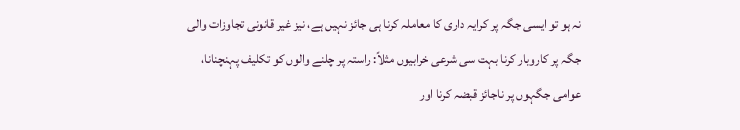نہ ہو تو ایسی جگہ پر کرایہ داری کا معاملہ کرنا ہی جائز نہیں ہے، نیز غیر قانونی تجاوزات والی جگہ پر کاروبار کرنا بہت سی شرعی خرابیوں مثلاً: راستہ پر چلنے والوں کو تکلیف پہنچنانا، عوامی جگہوں پر ناجائز قبضہ کرنا اور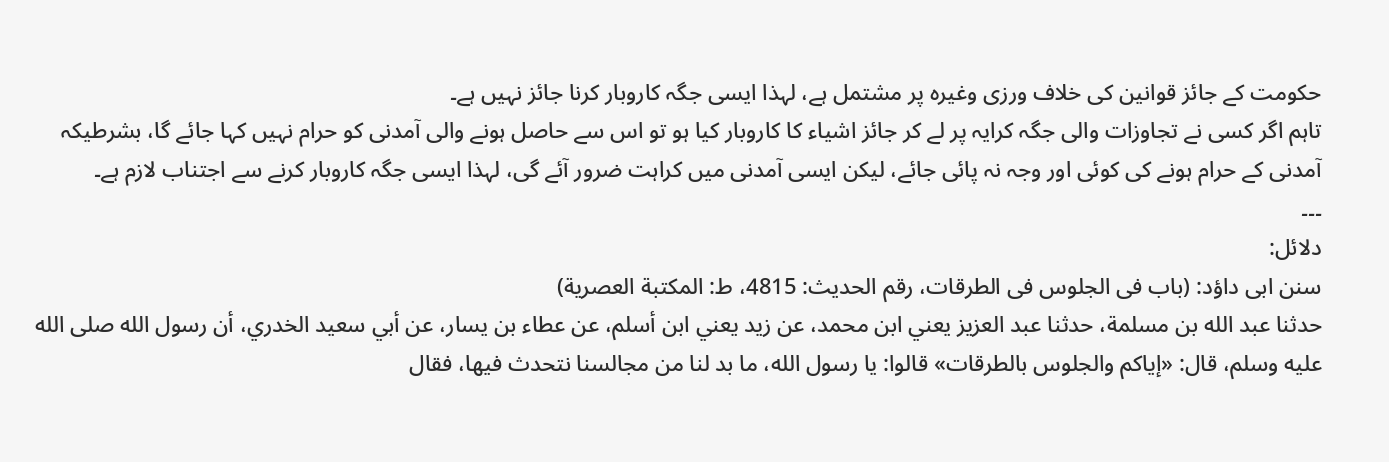حکومت کے جائز قوانین کی خلاف ورزی وغیرہ پر مشتمل ہے، لہذا ایسی جگہ کاروبار کرنا جائز نہیں ہے۔
تاہم اگر کسی نے تجاوزات والی جگہ کرایہ پر لے کر جائز اشیاء کا کاروبار کیا ہو تو اس سے حاصل ہونے والی آمدنی کو حرام نہیں کہا جائے گا، بشرطیکہ آمدنی کے حرام ہونے کی کوئی اور وجہ نہ پائی جائے، لیکن ایسی آمدنی میں کراہت ضرور آئے گی، لہذا ایسی جگہ کاروبار کرنے سے اجتناب لازم ہے۔
۔۔۔
دلائل:
سنن ابی داؤد: (باب فی الجلوس فی الطرقات، رقم الحدیث: 4815، ط: المکتبة العصریة)
حدثنا عبد الله بن مسلمة، حدثنا عبد العزيز يعني ابن محمد، عن زيد يعني ابن أسلم، عن عطاء بن يسار، عن أبي سعيد الخدري، أن رسول الله صلى الله عليه وسلم، قال: «إياكم والجلوس بالطرقات» قالوا: يا رسول الله، ما بد لنا من مجالسنا نتحدث فيها، فقال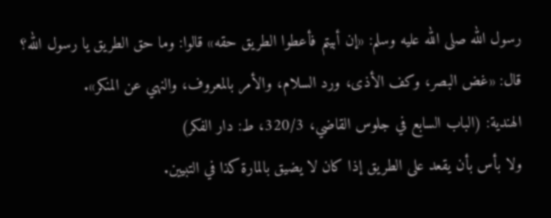رسول الله صلى الله عليه وسلم: «إن أبيتم فأعطوا الطريق حقه» قالوا: وما حق الطريق يا رسول الله؟ قال: «غض البصر، وكف الأذى، ورد السلام، والأمر بالمعروف، والنهي عن المنكر».
الهندية: (الباب السابع في جلوس القاضي، 320/3، ط: دار الفکر)
ولا بأس بأن يقعد على الطريق إذا كان لا يضيق بالمارة كذا في التبيين.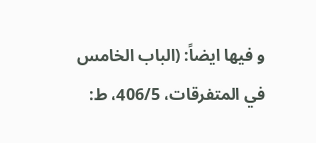و فيها ايضاً: (الباب الخامس في المتفرقات، 406/5، ط: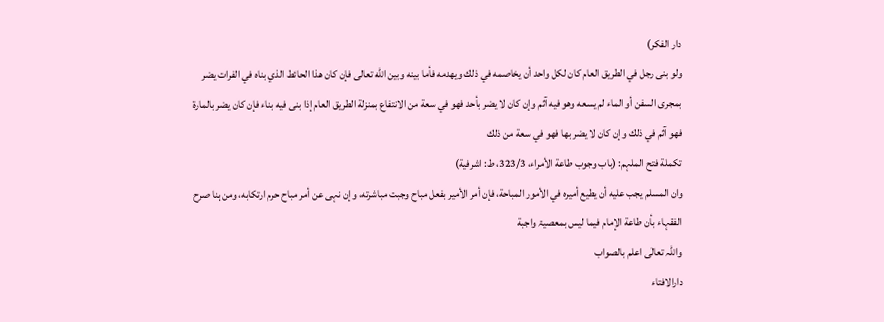دار الفکر)
ولو بنى رجل في الطريق العام كان لكل واحد أن يخاصمه في ذلك ويهدمه فأما بينه وبين الله تعالى فإن كان هذا الحائط الذي بناه في الفرات يضر بمجرى السفن أو الماء لم يسعه وهو فيه آثم وإن كان لا يضر بأحد فهو في سعة من الانتفاع بمنزلة الطريق العام إذا بنى فيه بناء فإن كان يضر بالمارة فهو آثم في ذلك وإن كان لا يضر بها فهو في سعة من ذلك
تکملة فتح الملہم: (باب وجوب طاعة الأمراء، 323/3، ط: اشرفیة)
وان المسلم یجب علیه أن یطیع أمیره في الأمور المباحة، فإن أمر الأمیر بفعل مباح وجبت مباشرته، وإن نہی عن أمر مباح حرم ارتکابه، ومن ہنا صرح الفقہاء بأن طاعة الإمام فیما لیس بمعصیۃ واجبة
واللہ تعالٰی اعلم بالصواب
دارالافتاء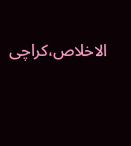الاخلاص،کراچی